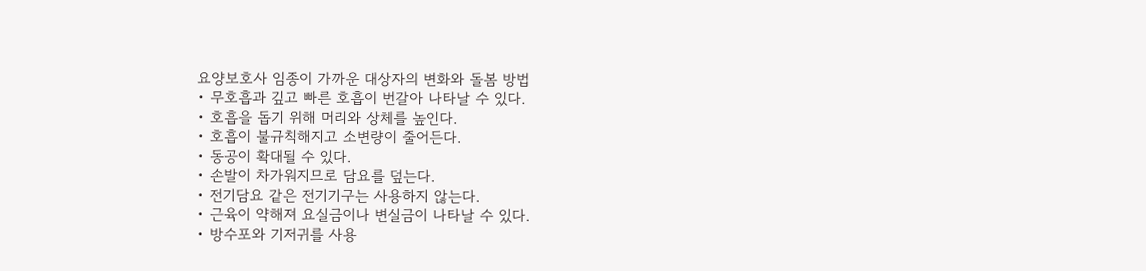요양보호사 임종이 가까운 대상자의 변화와 돌봄 방법
• 무호흡과 깊고 빠른 호흡이 번갈아 나타날 수 있다.
• 호흡을 돕기 위해 머리와 상체를 높인다.
• 호흡이 불규칙해지고 소변량이 줄어든다.
• 동공이 확대될 수 있다.
• 손발이 차가워지므로 담요를 덮는다.
• 전기담요 같은 전기기구는 사용하지 않는다.
• 근육이 약해져 요실금이나 변실금이 나타날 수 있다.
• 방수포와 기저귀를 사용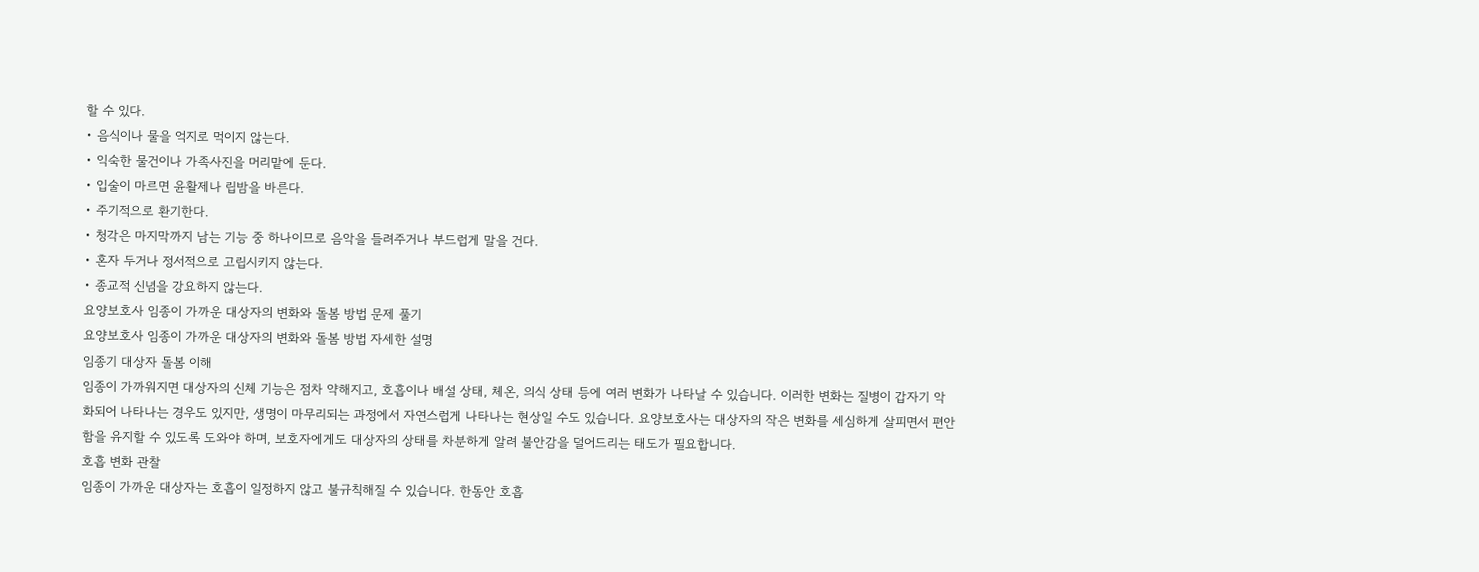할 수 있다.
• 음식이나 물을 억지로 먹이지 않는다.
• 익숙한 물건이나 가족사진을 머리맡에 둔다.
• 입술이 마르면 윤활제나 립밤을 바른다.
• 주기적으로 환기한다.
• 청각은 마지막까지 남는 기능 중 하나이므로 음악을 들려주거나 부드럽게 말을 건다.
• 혼자 두거나 정서적으로 고립시키지 않는다.
• 종교적 신념을 강요하지 않는다.
요양보호사 임종이 가까운 대상자의 변화와 돌봄 방법 문제 풀기
요양보호사 임종이 가까운 대상자의 변화와 돌봄 방법 자세한 설명
임종기 대상자 돌봄 이해
임종이 가까워지면 대상자의 신체 기능은 점차 약해지고, 호흡이나 배설 상태, 체온, 의식 상태 등에 여러 변화가 나타날 수 있습니다. 이러한 변화는 질병이 갑자기 악화되어 나타나는 경우도 있지만, 생명이 마무리되는 과정에서 자연스럽게 나타나는 현상일 수도 있습니다. 요양보호사는 대상자의 작은 변화를 세심하게 살피면서 편안함을 유지할 수 있도록 도와야 하며, 보호자에게도 대상자의 상태를 차분하게 알려 불안감을 덜어드리는 태도가 필요합니다.
호흡 변화 관찰
임종이 가까운 대상자는 호흡이 일정하지 않고 불규칙해질 수 있습니다. 한동안 호흡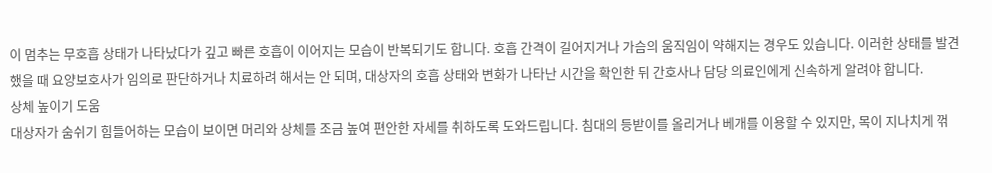이 멈추는 무호흡 상태가 나타났다가 깊고 빠른 호흡이 이어지는 모습이 반복되기도 합니다. 호흡 간격이 길어지거나 가슴의 움직임이 약해지는 경우도 있습니다. 이러한 상태를 발견했을 때 요양보호사가 임의로 판단하거나 치료하려 해서는 안 되며, 대상자의 호흡 상태와 변화가 나타난 시간을 확인한 뒤 간호사나 담당 의료인에게 신속하게 알려야 합니다.
상체 높이기 도움
대상자가 숨쉬기 힘들어하는 모습이 보이면 머리와 상체를 조금 높여 편안한 자세를 취하도록 도와드립니다. 침대의 등받이를 올리거나 베개를 이용할 수 있지만, 목이 지나치게 꺾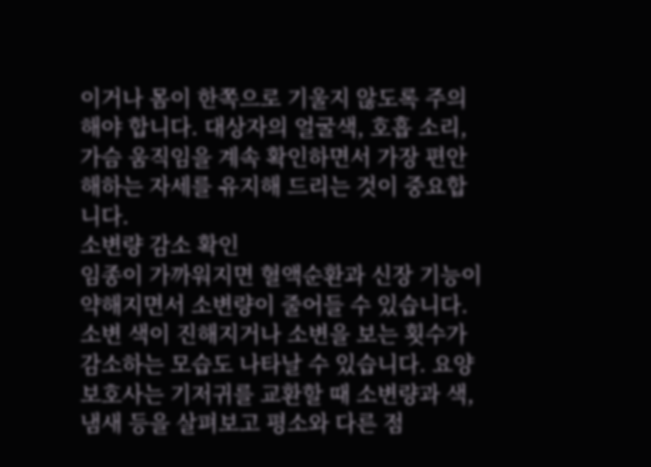이거나 몸이 한쪽으로 기울지 않도록 주의해야 합니다. 대상자의 얼굴색, 호흡 소리, 가슴 움직임을 계속 확인하면서 가장 편안해하는 자세를 유지해 드리는 것이 중요합니다.
소변량 감소 확인
임종이 가까워지면 혈액순환과 신장 기능이 약해지면서 소변량이 줄어들 수 있습니다. 소변 색이 진해지거나 소변을 보는 횟수가 감소하는 모습도 나타날 수 있습니다. 요양보호사는 기저귀를 교환할 때 소변량과 색, 냄새 등을 살펴보고 평소와 다른 점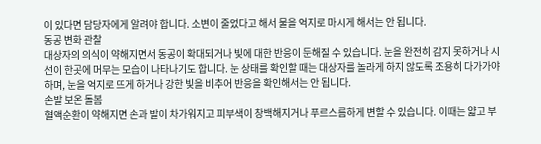이 있다면 담당자에게 알려야 합니다. 소변이 줄었다고 해서 물을 억지로 마시게 해서는 안 됩니다.
동공 변화 관찰
대상자의 의식이 약해지면서 동공이 확대되거나 빛에 대한 반응이 둔해질 수 있습니다. 눈을 완전히 감지 못하거나 시선이 한곳에 머무는 모습이 나타나기도 합니다. 눈 상태를 확인할 때는 대상자를 놀라게 하지 않도록 조용히 다가가야 하며, 눈을 억지로 뜨게 하거나 강한 빛을 비추어 반응을 확인해서는 안 됩니다.
손발 보온 돌봄
혈액순환이 약해지면 손과 발이 차가워지고 피부색이 창백해지거나 푸르스름하게 변할 수 있습니다. 이때는 얇고 부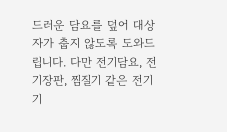드러운 담요를 덮어 대상자가 춥지 않도록 도와드립니다. 다만 전기담요, 전기장판, 찜질기 같은 전기기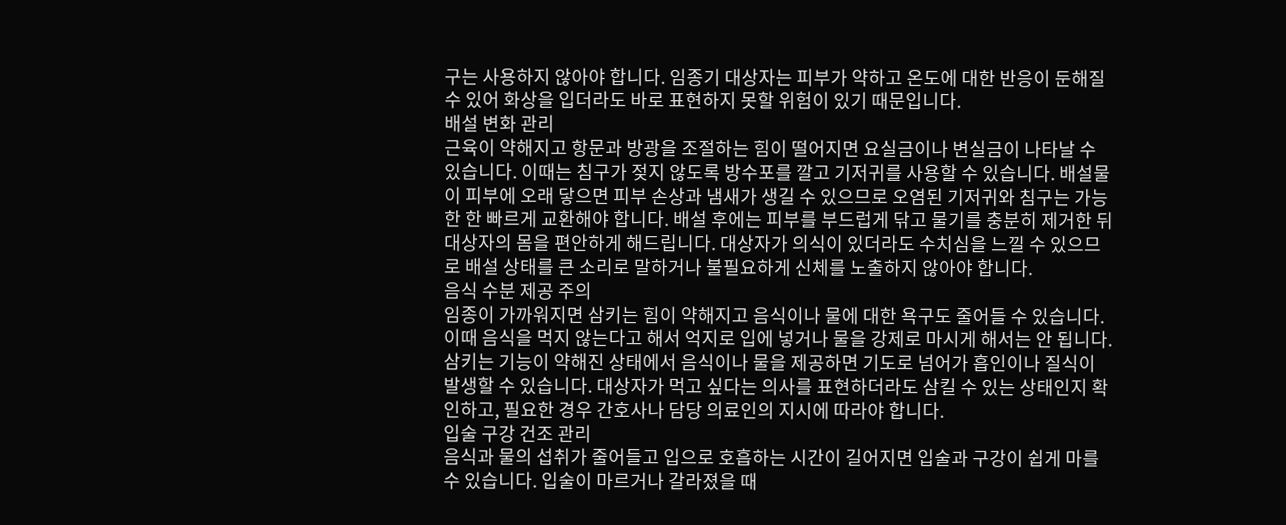구는 사용하지 않아야 합니다. 임종기 대상자는 피부가 약하고 온도에 대한 반응이 둔해질 수 있어 화상을 입더라도 바로 표현하지 못할 위험이 있기 때문입니다.
배설 변화 관리
근육이 약해지고 항문과 방광을 조절하는 힘이 떨어지면 요실금이나 변실금이 나타날 수 있습니다. 이때는 침구가 젖지 않도록 방수포를 깔고 기저귀를 사용할 수 있습니다. 배설물이 피부에 오래 닿으면 피부 손상과 냄새가 생길 수 있으므로 오염된 기저귀와 침구는 가능한 한 빠르게 교환해야 합니다. 배설 후에는 피부를 부드럽게 닦고 물기를 충분히 제거한 뒤 대상자의 몸을 편안하게 해드립니다. 대상자가 의식이 있더라도 수치심을 느낄 수 있으므로 배설 상태를 큰 소리로 말하거나 불필요하게 신체를 노출하지 않아야 합니다.
음식 수분 제공 주의
임종이 가까워지면 삼키는 힘이 약해지고 음식이나 물에 대한 욕구도 줄어들 수 있습니다. 이때 음식을 먹지 않는다고 해서 억지로 입에 넣거나 물을 강제로 마시게 해서는 안 됩니다. 삼키는 기능이 약해진 상태에서 음식이나 물을 제공하면 기도로 넘어가 흡인이나 질식이 발생할 수 있습니다. 대상자가 먹고 싶다는 의사를 표현하더라도 삼킬 수 있는 상태인지 확인하고, 필요한 경우 간호사나 담당 의료인의 지시에 따라야 합니다.
입술 구강 건조 관리
음식과 물의 섭취가 줄어들고 입으로 호흡하는 시간이 길어지면 입술과 구강이 쉽게 마를 수 있습니다. 입술이 마르거나 갈라졌을 때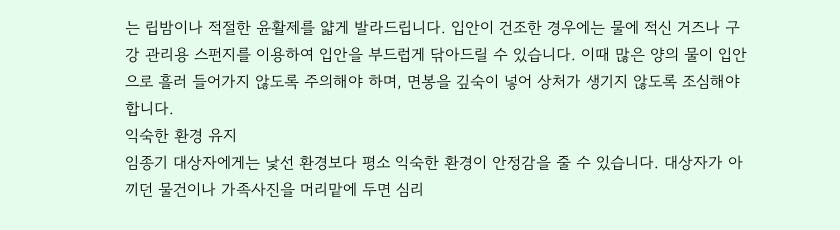는 립밤이나 적절한 윤활제를 얇게 발라드립니다. 입안이 건조한 경우에는 물에 적신 거즈나 구강 관리용 스펀지를 이용하여 입안을 부드럽게 닦아드릴 수 있습니다. 이때 많은 양의 물이 입안으로 흘러 들어가지 않도록 주의해야 하며, 면봉을 깊숙이 넣어 상처가 생기지 않도록 조심해야 합니다.
익숙한 환경 유지
임종기 대상자에게는 낯선 환경보다 평소 익숙한 환경이 안정감을 줄 수 있습니다. 대상자가 아끼던 물건이나 가족사진을 머리맡에 두면 심리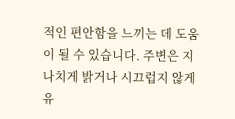적인 편안함을 느끼는 데 도움이 될 수 있습니다. 주변은 지나치게 밝거나 시끄럽지 않게 유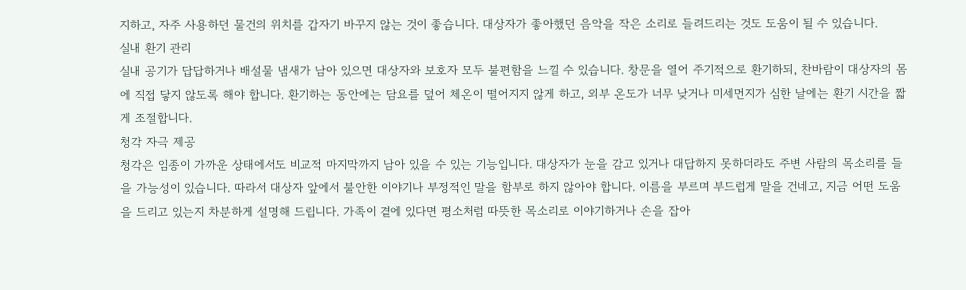지하고, 자주 사용하던 물건의 위치를 갑자기 바꾸지 않는 것이 좋습니다. 대상자가 좋아했던 음악을 작은 소리로 들려드리는 것도 도움이 될 수 있습니다.
실내 환기 관리
실내 공기가 답답하거나 배설물 냄새가 남아 있으면 대상자와 보호자 모두 불편함을 느낄 수 있습니다. 창문을 열어 주기적으로 환기하되, 찬바람이 대상자의 몸에 직접 닿지 않도록 해야 합니다. 환기하는 동안에는 담요를 덮어 체온이 떨어지지 않게 하고, 외부 온도가 너무 낮거나 미세먼지가 심한 날에는 환기 시간을 짧게 조절합니다.
청각 자극 제공
청각은 임종이 가까운 상태에서도 비교적 마지막까지 남아 있을 수 있는 기능입니다. 대상자가 눈을 감고 있거나 대답하지 못하더라도 주변 사람의 목소리를 들을 가능성이 있습니다. 따라서 대상자 앞에서 불안한 이야기나 부정적인 말을 함부로 하지 않아야 합니다. 이름을 부르며 부드럽게 말을 건네고, 지금 어떤 도움을 드리고 있는지 차분하게 설명해 드립니다. 가족이 곁에 있다면 평소처럼 따뜻한 목소리로 이야기하거나 손을 잡아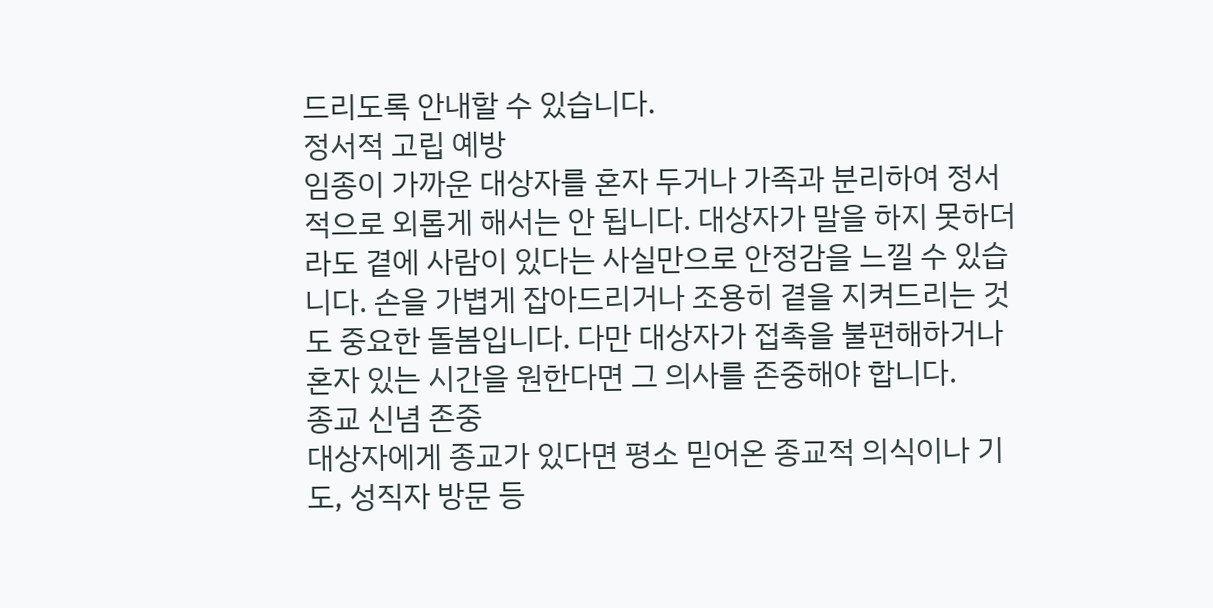드리도록 안내할 수 있습니다.
정서적 고립 예방
임종이 가까운 대상자를 혼자 두거나 가족과 분리하여 정서적으로 외롭게 해서는 안 됩니다. 대상자가 말을 하지 못하더라도 곁에 사람이 있다는 사실만으로 안정감을 느낄 수 있습니다. 손을 가볍게 잡아드리거나 조용히 곁을 지켜드리는 것도 중요한 돌봄입니다. 다만 대상자가 접촉을 불편해하거나 혼자 있는 시간을 원한다면 그 의사를 존중해야 합니다.
종교 신념 존중
대상자에게 종교가 있다면 평소 믿어온 종교적 의식이나 기도, 성직자 방문 등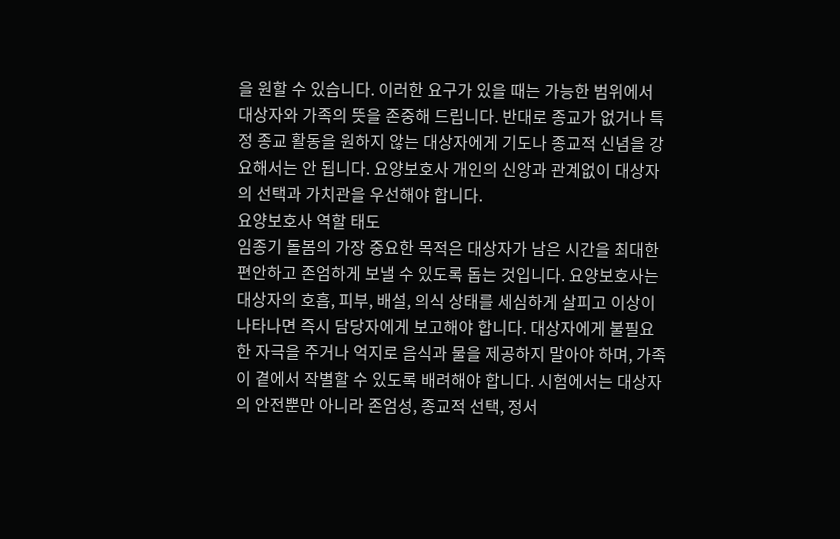을 원할 수 있습니다. 이러한 요구가 있을 때는 가능한 범위에서 대상자와 가족의 뜻을 존중해 드립니다. 반대로 종교가 없거나 특정 종교 활동을 원하지 않는 대상자에게 기도나 종교적 신념을 강요해서는 안 됩니다. 요양보호사 개인의 신앙과 관계없이 대상자의 선택과 가치관을 우선해야 합니다.
요양보호사 역할 태도
임종기 돌봄의 가장 중요한 목적은 대상자가 남은 시간을 최대한 편안하고 존엄하게 보낼 수 있도록 돕는 것입니다. 요양보호사는 대상자의 호흡, 피부, 배설, 의식 상태를 세심하게 살피고 이상이 나타나면 즉시 담당자에게 보고해야 합니다. 대상자에게 불필요한 자극을 주거나 억지로 음식과 물을 제공하지 말아야 하며, 가족이 곁에서 작별할 수 있도록 배려해야 합니다. 시험에서는 대상자의 안전뿐만 아니라 존엄성, 종교적 선택, 정서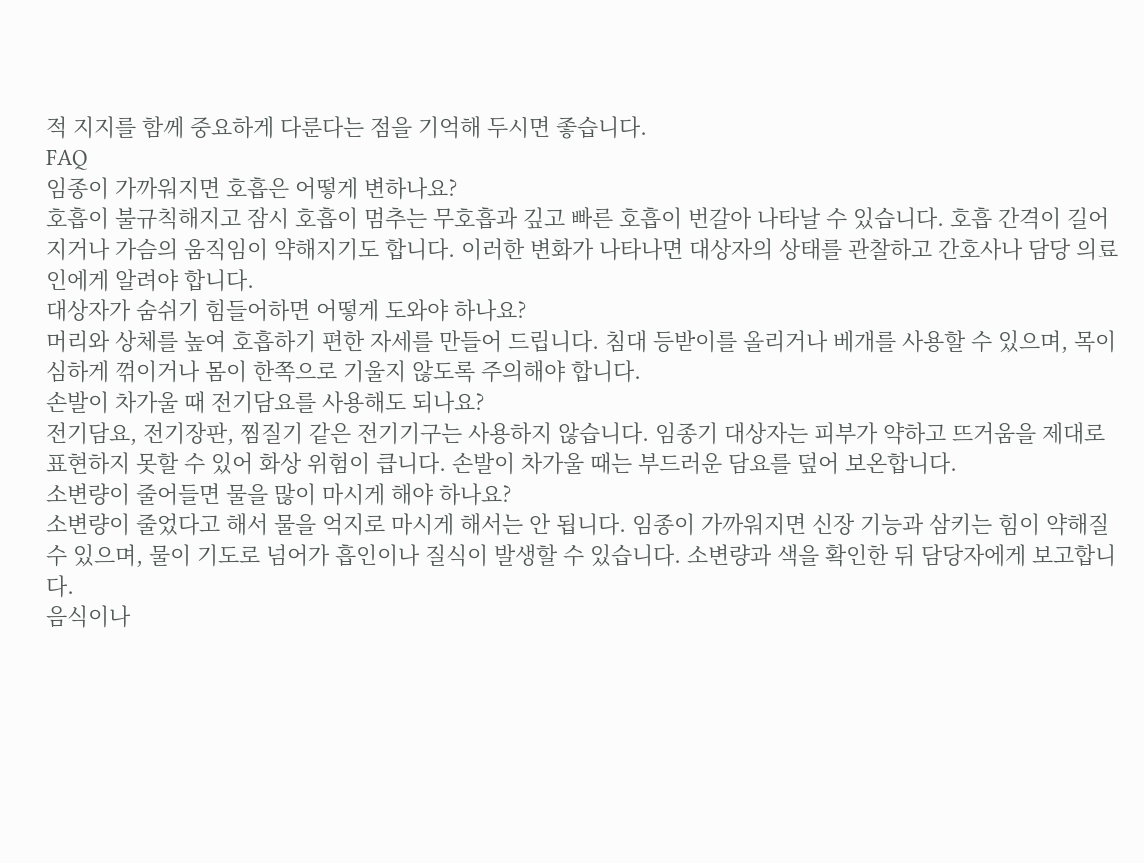적 지지를 함께 중요하게 다룬다는 점을 기억해 두시면 좋습니다.
FAQ
임종이 가까워지면 호흡은 어떻게 변하나요?
호흡이 불규칙해지고 잠시 호흡이 멈추는 무호흡과 깊고 빠른 호흡이 번갈아 나타날 수 있습니다. 호흡 간격이 길어지거나 가슴의 움직임이 약해지기도 합니다. 이러한 변화가 나타나면 대상자의 상태를 관찰하고 간호사나 담당 의료인에게 알려야 합니다.
대상자가 숨쉬기 힘들어하면 어떻게 도와야 하나요?
머리와 상체를 높여 호흡하기 편한 자세를 만들어 드립니다. 침대 등받이를 올리거나 베개를 사용할 수 있으며, 목이 심하게 꺾이거나 몸이 한쪽으로 기울지 않도록 주의해야 합니다.
손발이 차가울 때 전기담요를 사용해도 되나요?
전기담요, 전기장판, 찜질기 같은 전기기구는 사용하지 않습니다. 임종기 대상자는 피부가 약하고 뜨거움을 제대로 표현하지 못할 수 있어 화상 위험이 큽니다. 손발이 차가울 때는 부드러운 담요를 덮어 보온합니다.
소변량이 줄어들면 물을 많이 마시게 해야 하나요?
소변량이 줄었다고 해서 물을 억지로 마시게 해서는 안 됩니다. 임종이 가까워지면 신장 기능과 삼키는 힘이 약해질 수 있으며, 물이 기도로 넘어가 흡인이나 질식이 발생할 수 있습니다. 소변량과 색을 확인한 뒤 담당자에게 보고합니다.
음식이나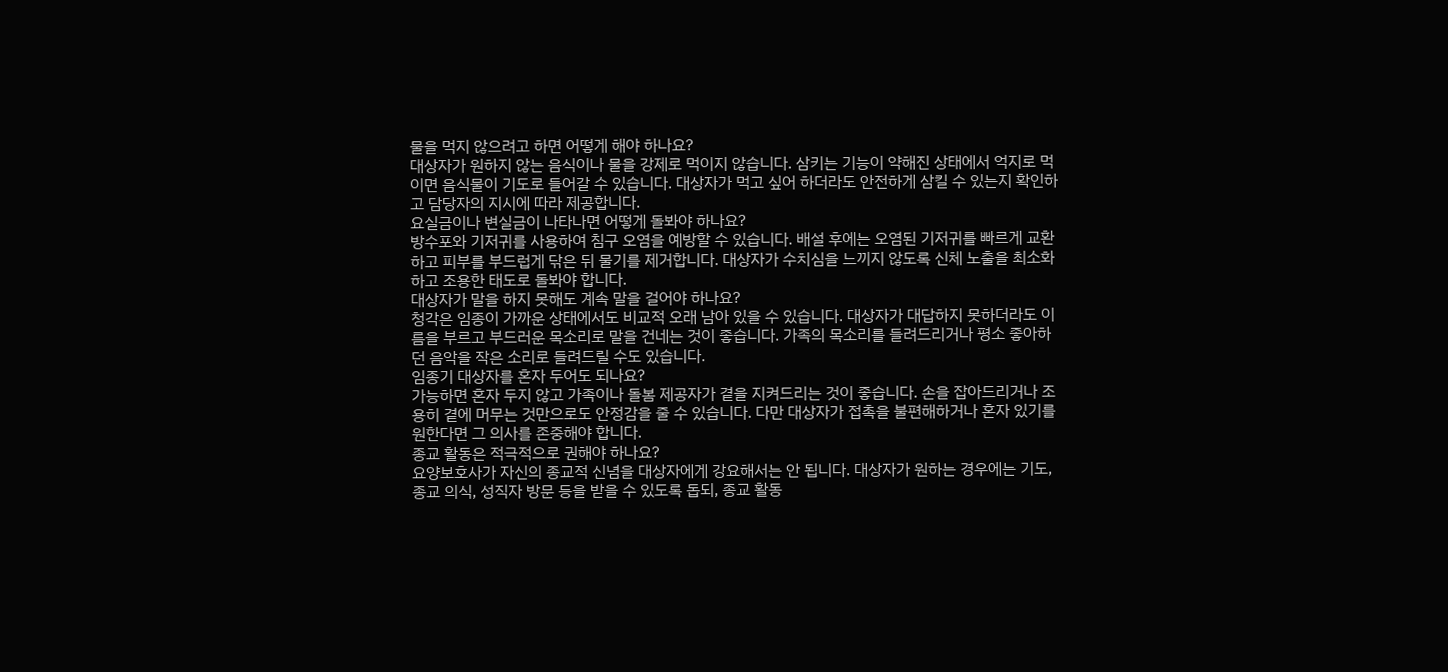물을 먹지 않으려고 하면 어떻게 해야 하나요?
대상자가 원하지 않는 음식이나 물을 강제로 먹이지 않습니다. 삼키는 기능이 약해진 상태에서 억지로 먹이면 음식물이 기도로 들어갈 수 있습니다. 대상자가 먹고 싶어 하더라도 안전하게 삼킬 수 있는지 확인하고 담당자의 지시에 따라 제공합니다.
요실금이나 변실금이 나타나면 어떻게 돌봐야 하나요?
방수포와 기저귀를 사용하여 침구 오염을 예방할 수 있습니다. 배설 후에는 오염된 기저귀를 빠르게 교환하고 피부를 부드럽게 닦은 뒤 물기를 제거합니다. 대상자가 수치심을 느끼지 않도록 신체 노출을 최소화하고 조용한 태도로 돌봐야 합니다.
대상자가 말을 하지 못해도 계속 말을 걸어야 하나요?
청각은 임종이 가까운 상태에서도 비교적 오래 남아 있을 수 있습니다. 대상자가 대답하지 못하더라도 이름을 부르고 부드러운 목소리로 말을 건네는 것이 좋습니다. 가족의 목소리를 들려드리거나 평소 좋아하던 음악을 작은 소리로 들려드릴 수도 있습니다.
임종기 대상자를 혼자 두어도 되나요?
가능하면 혼자 두지 않고 가족이나 돌봄 제공자가 곁을 지켜드리는 것이 좋습니다. 손을 잡아드리거나 조용히 곁에 머무는 것만으로도 안정감을 줄 수 있습니다. 다만 대상자가 접촉을 불편해하거나 혼자 있기를 원한다면 그 의사를 존중해야 합니다.
종교 활동은 적극적으로 권해야 하나요?
요양보호사가 자신의 종교적 신념을 대상자에게 강요해서는 안 됩니다. 대상자가 원하는 경우에는 기도, 종교 의식, 성직자 방문 등을 받을 수 있도록 돕되, 종교 활동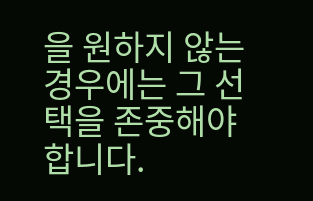을 원하지 않는 경우에는 그 선택을 존중해야 합니다.